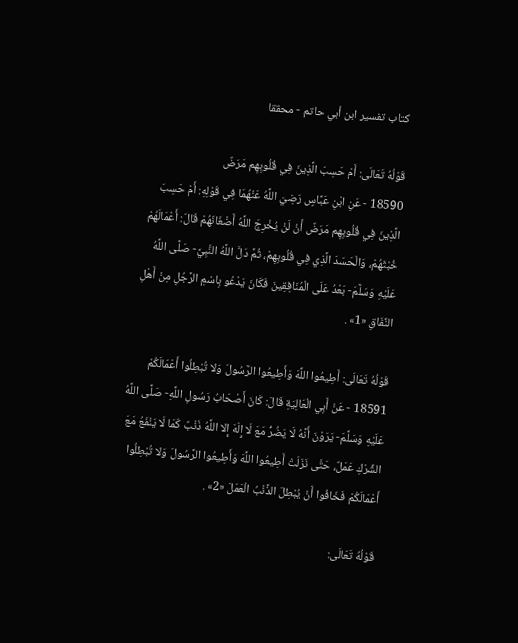كتاب تفسير ابن أبي حاتم - محققا

قَوْلُهُ تَعَالَى: أَمْ حَسِبَ الَّذِينَ فِي قُلُوبِهِم مَرَضٌ
18590 - عَنِ ابْنِ عَبَّاسٍ رَضِيَ اللَّهُ عَنْهُمَا فِي قَوْلِهِ: أَمْ حَسِبَ الَّذِينَ فِي قُلُوبِهِم مَرَضٌ أَنْ لَنْ يُخْرِجَ اللَّهُ أَضْغَانَهُمْ قَالَ: أَعْمَالَهُمْ خُبْثَهُمْ، وَالْحَسَدَ الَّذِي فِي قُلُوبِهِمْ، ثُمَّ دَلَّ اللَّهُ النَّبِيَّ- صَلَّى اللَّهُ عَلَيْهِ وَسَلَّمَ- بَعْدُ عَلَى الْمُنَافِقِينَ فَكَانَ يَدْعُو بِاسْمِ الرَّجُلِ مِنْ أَهْلِ النِّفَاقِ «1» .

قَوْلُهُ تَعَالَى: أَطِيعُوا اللَّهَ وَأَطِيعُوا الرَّسُولَ وَلا تُبْطِلُوا أَعْمَالَكُمْ
18591 - عَنْ أَبِي الْعَالِيَةِ قَالَ: كَانَ أَصْحَابُ رَسُولِ اللَّهِ- صَلَّى اللَّهُ عَلَيْهِ وَسَلَّمَ- يَرَوْنَ أَنَّهُ لَا يَضُرُّ مَعَ لَا إِلَهَ إِلا اللَّهُ ذَنْبٌ كَمَا لَا يَنْفَعُ مَعَ الشِّرْكِ عَمَلٌ، حَتَّى نَزَلَتْ أَطِيعُوا اللَّهَ وَأَطِيعُوا الرَّسُولَ وَلا تُبْطِلُوا أَعْمَالَكُمْ فَخَافُوا أَنْ يُبْطِلَ الذَّنْبُ الْعَمَلَ «2» .

قَوْلُهُ تَعَالَى: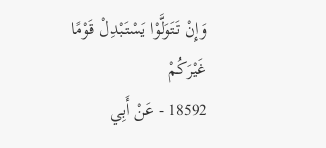وَإِنْ تَتَوَلَّوْا يَسْتَبْدِلْ قَوْمًا غَيْرَكُمْ
18592 - عَنْ أَبِي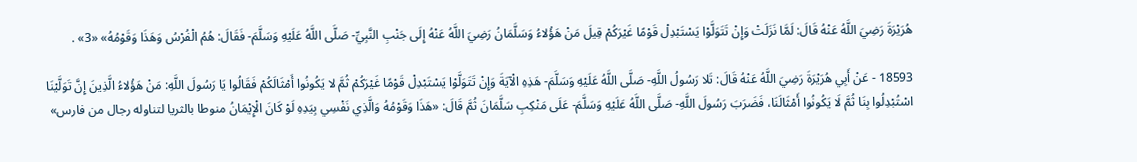هُرَيْرَةَ رَضِيَ اللَّهُ عَنْهُ قَالَ: لَمَّا نَزَلَتْ وَإِنْ تَتَوَلَّوْا يَسْتَبْدِلْ قَوْمًا غَيْرَكُمْ قِيلَ مَنْ هَؤُلاءُ وَسَلَّمَانُ رَضِيَ اللَّهُ عَنْهُ إِلَى جَنْبِ النَّبِيِّ- صَلَّى اللَّهُ عَلَيْهِ وَسَلَّمَ- فَقَالَ: هُمُ الْفُرْسُ وَهَذَا وَقَوْمُهُ» «3» .

18593 - عَنْ أَبِي هُرَيْرَةَ رَضِيَ اللَّهُ عَنْهُ قَالَ: تَلا رَسُولُ اللَّهِ- صَلَّى اللَّهُ عَلَيْهِ وَسَلَّمَ- هَذِهِ الْآيَةَ وَإِنْ تَتَوَلَّوْا يَسْتَبْدِلْ قَوْمًا غَيْرَكُمْ ثُمَّ لا يَكُونُوا أَمْثَالَكُمْ فَقَالُوا يَا رَسُولَ اللَّهِ: مَنْ هَؤُلاءُ الَّذِينَ إِنَّ تَوَلَّيْنَا اسْتُبْدِلُوا بِنَا ثُمَّ لَا يَكُونُوا أَمْثَالَنَا، فَضَرَبَ رَسُولَ اللَّهِ- صَلَّى اللَّهُ عَلَيْهِ وَسَلَّمَ- عَلَى مَنْكِبِ سَلَّمَانَ ثُمَّ قَالَ: «هَذَا وَقَوْمُهُ وَالَّذِي نَفْسِي بِيَدِهِ لَوْ كَانَ الْإِيْمَانُ منوطا بالثريا لتناوله رجال من فارس»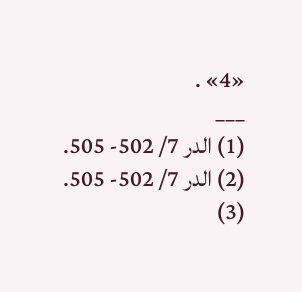«4» .
___
(1) الدر 7/ 502- 505.
(2) الدر 7/ 502- 505.
(3)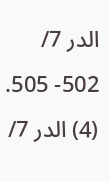الدر 7/ 502- 505.
(4) الدر 7/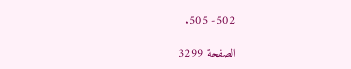502- 505.

الصفحة 3299